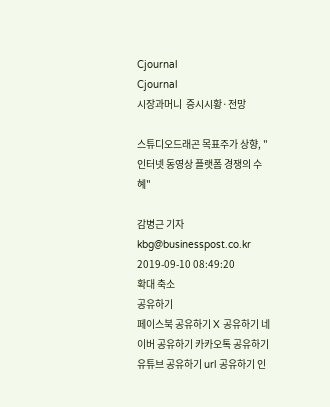Cjournal
Cjournal
시장과머니  증시시황·전망

스튜디오드래곤 목표주가 상향, "인터넷 동영상 플랫폼 경쟁의 수혜"

감병근 기자 kbg@businesspost.co.kr 2019-09-10 08:49:20
확대 축소
공유하기
페이스북 공유하기 X 공유하기 네이버 공유하기 카카오톡 공유하기 유튜브 공유하기 url 공유하기 인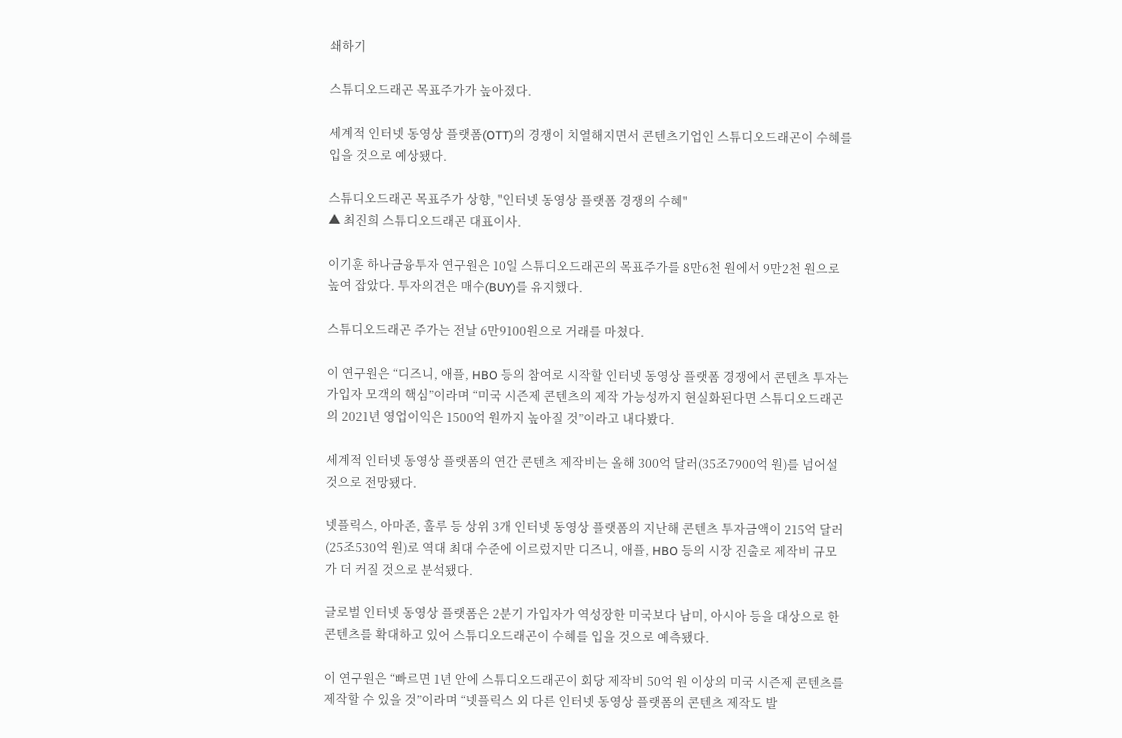쇄하기

스튜디오드래곤 목표주가가 높아졌다.

세계적 인터넷 동영상 플랫폼(OTT)의 경쟁이 치열해지면서 콘텐츠기업인 스튜디오드래곤이 수혜를 입을 것으로 예상됐다.

스튜디오드래곤 목표주가 상향, "인터넷 동영상 플랫폼 경쟁의 수혜"
▲ 최진희 스튜디오드래곤 대표이사.

이기훈 하나금융투자 연구원은 10일 스튜디오드래곤의 목표주가를 8만6천 원에서 9만2천 원으로 높여 잡았다. 투자의견은 매수(BUY)를 유지했다.

스튜디오드래곤 주가는 전날 6만9100원으로 거래를 마쳤다.

이 연구원은 “디즈니, 애플, HBO 등의 참여로 시작할 인터넷 동영상 플랫폼 경쟁에서 콘텐츠 투자는 가입자 모객의 핵심”이라며 “미국 시즌제 콘텐츠의 제작 가능성까지 현실화된다면 스튜디오드래곤의 2021년 영업이익은 1500억 원까지 높아질 것”이라고 내다봤다.

세계적 인터넷 동영상 플랫폼의 연간 콘텐츠 제작비는 올해 300억 달러(35조7900억 원)를 넘어설 것으로 전망됐다.

넷플릭스, 아마존, 훌루 등 상위 3개 인터넷 동영상 플랫폼의 지난해 콘텐츠 투자금액이 215억 달러(25조530억 원)로 역대 최대 수준에 이르렀지만 디즈니, 애플, HBO 등의 시장 진출로 제작비 규모가 더 커질 것으로 분석됐다.

글로벌 인터넷 동영상 플랫폼은 2분기 가입자가 역성장한 미국보다 남미, 아시아 등을 대상으로 한 콘텐츠를 확대하고 있어 스튜디오드래곤이 수혜를 입을 것으로 예측됐다.

이 연구원은 “빠르면 1년 안에 스튜디오드래곤이 회당 제작비 50억 원 이상의 미국 시즌제 콘텐츠를 제작할 수 있을 것”이라며 “넷플릭스 외 다른 인터넷 동영상 플랫폼의 콘텐츠 제작도 발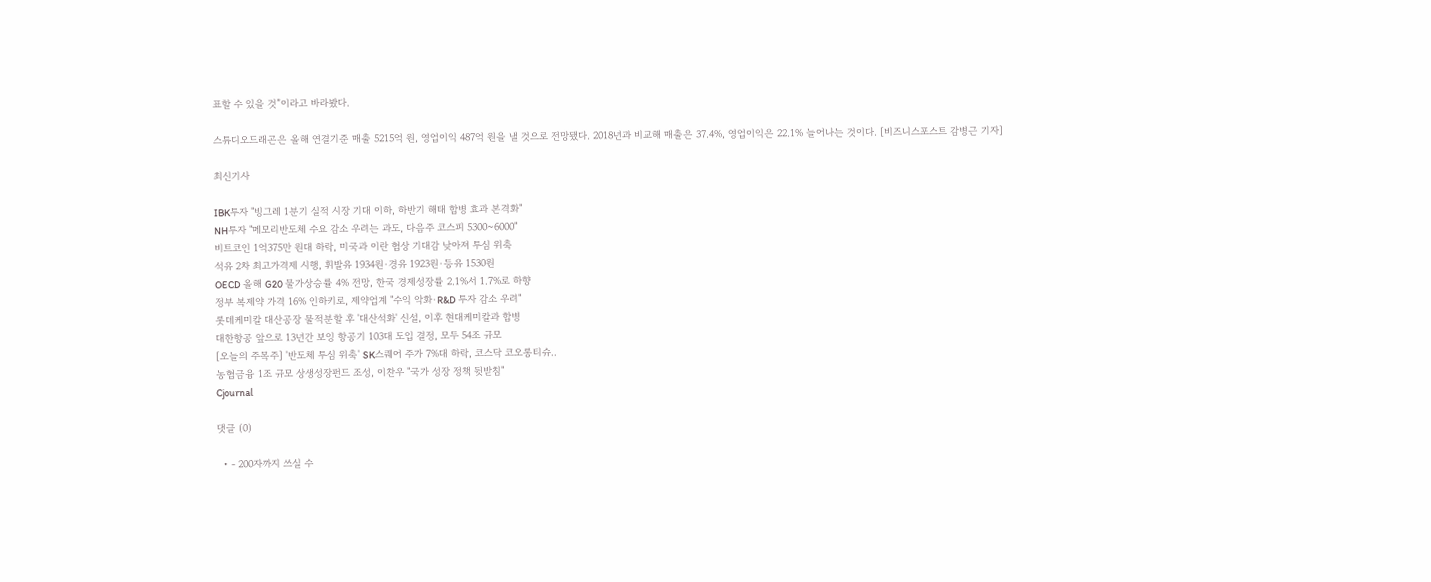표할 수 있을 것”이라고 바라봤다.

스튜디오드래곤은 올해 연결기준 매출 5215억 원, 영업이익 487억 원을 낼 것으로 전망됐다. 2018년과 비교해 매출은 37.4%, 영업이익은 22.1% 늘어나는 것이다. [비즈니스포스트 감병근 기자]

최신기사

IBK투자 "빙그레 1분기 실적 시장 기대 이하, 하반기 해태 합병 효과 본격화"
NH투자 "메모리반도체 수요 감소 우려는 과도, 다음주 코스피 5300~6000"
비트코인 1억375만 원대 하락, 미국과 이란 협상 기대감 낮아져 투심 위축
석유 2차 최고가격제 시행, 휘발유 1934원·경유 1923원·등유 1530원
OECD 올해 G20 물가상승률 4% 전망, 한국 경제성장률 2.1%서 1.7%로 하향
정부 복제약 가격 16% 인하키로, 제약업계 "수익 악화·R&D 투자 감소 우려"
롯데케미칼 대산공장 물적분할 후 '대산석화' 신설, 이후 현대케미칼과 합병
대한항공 앞으로 13년간 보잉 항공기 103대 도입 결정, 모두 54조 규모
[오늘의 주목주] '반도체 투심 위축' SK스퀘어 주가 7%대 하락, 코스닥 코오롱티슈..
농협금융 1조 규모 상생성장펀드 조성, 이찬우 "국가 성장 정책 뒷받침"
Cjournal

댓글 (0)

  • - 200자까지 쓰실 수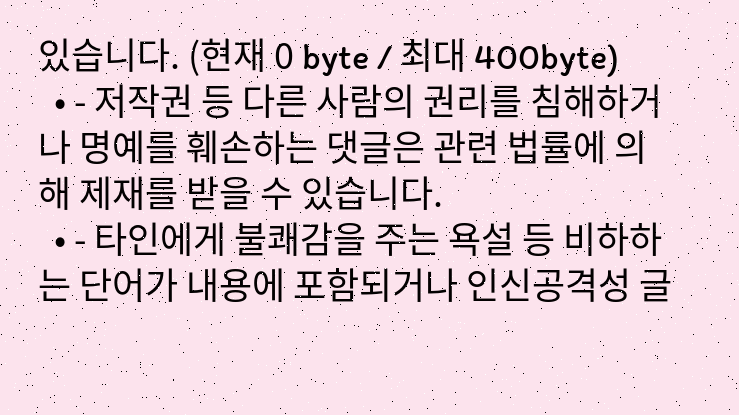있습니다. (현재 0 byte / 최대 400byte)
  • - 저작권 등 다른 사람의 권리를 침해하거나 명예를 훼손하는 댓글은 관련 법률에 의해 제재를 받을 수 있습니다.
  • - 타인에게 불쾌감을 주는 욕설 등 비하하는 단어가 내용에 포함되거나 인신공격성 글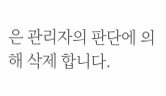은 관리자의 판단에 의해 삭제 합니다.